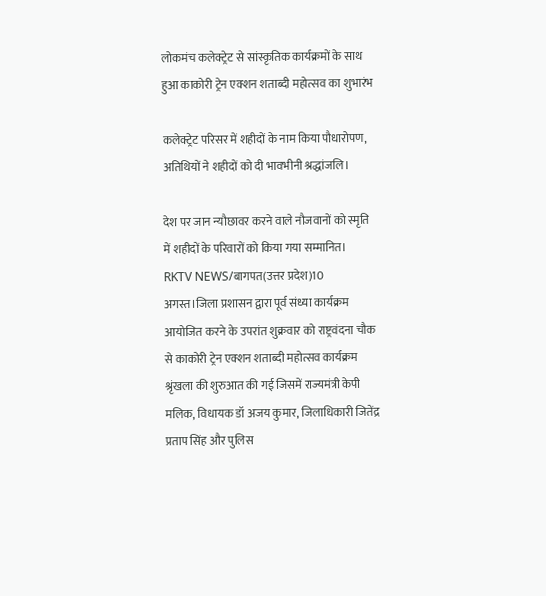लोकमंच कलेक्ट्रेट से सांस्कृतिक कार्यक्रमों के साथ हुआ काकोरी ट्रेन एक्शन शताब्दी महोत्सव का शुभारंभ

कलेक्ट्रेट परिसर में शहीदों के नाम किया पौधारोपण, अतिथियों ने शहीदों को दी भावभीनी श्रद्धांजलि।

देश पर जान न्यौछावर करने वाले नौजवानों को स्मृति में शहीदों के परिवारों को किया गया सम्मानित।
RKTV NEWS/बागपत(उत्तर प्रदेश)10 अगस्त।जिला प्रशासन द्वारा पूर्व संध्या कार्यक्रम आयोजित करने के उपरांत शुक्रवार को राष्ट्रवंदना चौक से काकोरी ट्रेन एक्शन शताब्दी महोत्सव कार्यक्रम श्रृंखला की शुरुआत की गई जिसमें राज्यमंत्री केपी मलिक, विधायक डॉ अजय कुमार, जिलाधिकारी जितेंद्र प्रताप सिंह और पुलिस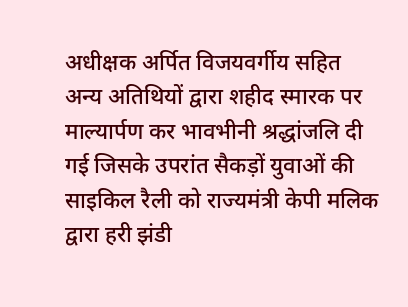अधीक्षक अर्पित विजयवर्गीय सहित अन्य अतिथियों द्वारा शहीद स्मारक पर माल्यार्पण कर भावभीनी श्रद्धांजलि दी गई जिसके उपरांत सैकड़ों युवाओं की साइकिल रैली को राज्यमंत्री केपी मलिक द्वारा हरी झंडी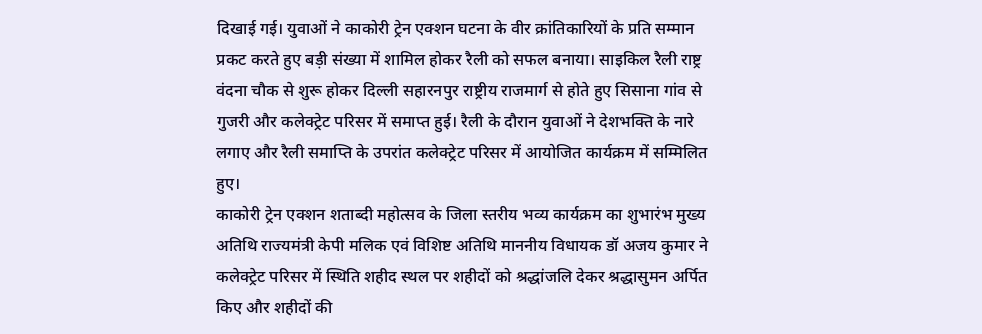दिखाई गई। युवाओं ने काकोरी ट्रेन एक्शन घटना के वीर क्रांतिकारियों के प्रति सम्मान प्रकट करते हुए बड़ी संख्या में शामिल होकर रैली को सफल बनाया। साइकिल रैली राष्ट्र वंदना चौक से शुरू होकर दिल्ली सहारनपुर राष्ट्रीय राजमार्ग से होते हुए सिसाना गांव से गुजरी और कलेक्ट्रेट परिसर में समाप्त हुई। रैली के दौरान युवाओं ने देशभक्ति के नारे लगाए और रैली समाप्ति के उपरांत कलेक्ट्रेट परिसर में आयोजित कार्यक्रम में सम्मिलित हुए।
काकोरी ट्रेन एक्शन शताब्दी महोत्सव के जिला स्तरीय भव्य कार्यक्रम का शुभारंभ मुख्य अतिथि राज्यमंत्री केपी मलिक एवं विशिष्ट अतिथि माननीय विधायक डॉ अजय कुमार ने कलेक्ट्रेट परिसर में स्थिति शहीद स्थल पर शहीदों को श्रद्धांजलि देकर श्रद्धासुमन अर्पित किए और शहीदों की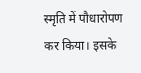स्मृति में पौधारोपण कर किया। इसके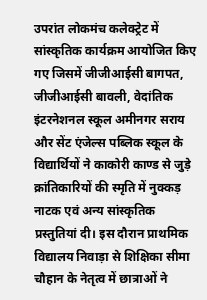उपरांत लोकमंच कलेक्ट्रेट में सांस्कृतिक कार्यक्रम आयोजित किए गए जिसमें जीजीआईसी बागपत, जीजीआईसी बावली, वेदांतिक इंटरनेशनल स्कूल अमीनगर सराय और सेंट एंजेल्स पब्लिक स्कूल के विद्यार्थियों ने काकोरी काण्ड से जुड़े क्रांतिकारियों की स्मृति में नुक्कड़ नाटक एवं अन्य सांस्कृतिक प्रस्तुतियां दी। इस दौरान प्राथमिक विद्यालय निवाड़ा से शिक्षिका सीमा चौहान के नेतृत्व में छात्राओं ने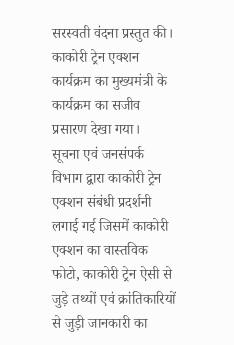सरस्वती वंदना प्रस्तुत की।
काकोरी ट्रेन एक्शन कार्यक्रम का मुख्यमंत्री के कार्यक्रम का सजीव प्रसारण देखा गया।
सूचना एवं जनसंपर्क विभाग द्वारा काकोरी ट्रेन एक्शन संबंधी प्रदर्शनी लगाई गई जिसमें काकोरी एक्शन का वास्तविक फोटो, काकोरी ट्रेन ऐसी से जुड़े तथ्यों एवं क्रांतिकारियों से जुड़ी जानकारी का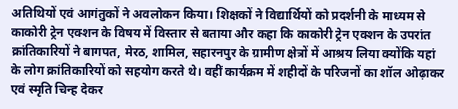अतिथियों एवं आगंतुकों ने अवलोकन किया। शिक्षकों ने विद्यार्थियों को प्रदर्शनी के माध्यम से काकोरी ट्रेन एक्शन के विषय में विस्तार से बताया और कहा कि काकोरी ट्रेन एक्शन के उपरांत क्रांतिकारियों ने बागपत, मेरठ, शामिल, सहारनपुर के ग्रामीण क्षेत्रों में आश्रय लिया क्योंकि यहां के लोग क्रांतिकारियों को सहयोग करते थे। वहीं कार्यक्रम में शहीदों के परिजनों का शॉल ओढ़ाकर एवं स्मृति चिन्ह देकर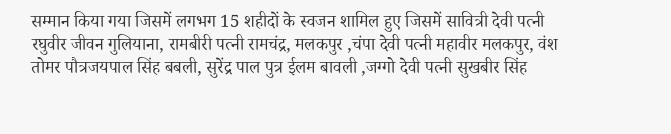सम्मान किया गया जिसमें लगभग 15 शहीदों के स्वजन शामिल हुए जिसमें सावित्री देवी पत्नी रघुवीर जीवन गुलियाना, रामबीरी पत्नी रामचंद्र, मलकपुर ,चंपा देवी पत्नी महावीर मलकपुर, वंश तोमर पौत्रजयपाल सिंह बबली, सुरेंद्र पाल पुत्र ईलम बावली ,जग्गो देवी पत्नी सुखबीर सिंह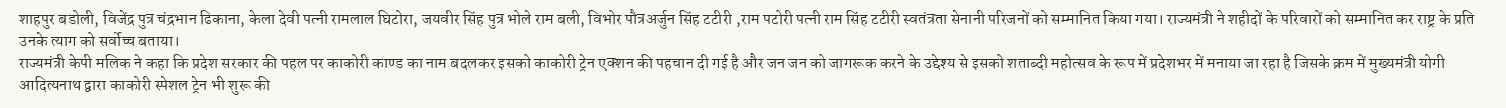शाहपुर बडोली, विजेंद्र पुत्र चंद्रभान ढिकाना, केला देवी पत्नी रामलाल घिटोरा, जयवीर सिंह पुत्र भोले राम बली, विभोर पौत्रअर्जुन सिंह टटीरी ,राम पटोरी पत्नी राम सिंह टटीरी स्वतंत्रता सेनानी परिजनों को सम्मानित किया गया। राज्यमंत्री ने शहीदों के परिवारों को सम्मानित कर राष्ट्र के प्रति उनके त्याग को सर्वोच्च बताया।
राज्यमंत्री केपी मलिक ने कहा कि प्रदेश सरकार की पहल पर काकोरी काण्ड का नाम बदलकर इसको काकोरी ट्रेन एक्शन की पहचान दी गई है और जन जन को जागरूक करने के उद्देश्य से इसको शताब्दी महोत्सव के रूप में प्रदेशभर में मनाया जा रहा है जिसके क्रम में मुख्यमंत्री योगी आदित्यनाथ द्वारा काकोरी स्पेशल ट्रेन भी शुरू की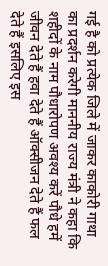गई है को प्रत्येक जिले में जाकर काकोरी गाथा का प्रदर्शन करेगी माननीय राज्य मंत्री ने कहा कि शहीदों के नाम पौधारोपण अवश्य करें पौधे हमें जीवन देते हैं हवा देते हैं ऑक्सीजन देते हैं फल देते हैं इसलिए इस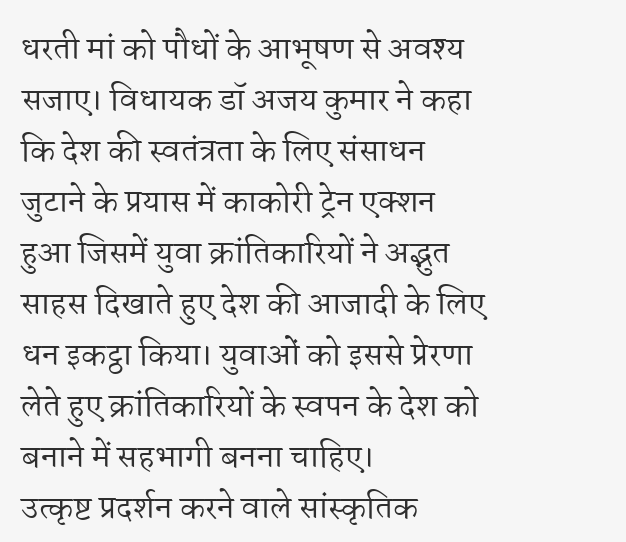धरती मां को पौधों के आभूषण से अवश्य सजाए। विधायक डॉ अजय कुमार ने कहा कि देश की स्वतंत्रता के लिए संसाधन जुटाने के प्रयास में काकोरी ट्रेन एक्शन हुआ जिसमें युवा क्रांतिकारियों ने अद्भुत साहस दिखाते हुए देश की आजादी के लिए धन इकट्ठा किया। युवाओं को इससे प्रेरणा लेते हुए क्रांतिकारियों के स्वपन के देश को बनाने में सहभागी बनना चाहिए।
उत्कृष्ट प्रदर्शन करने वाले सांस्कृतिक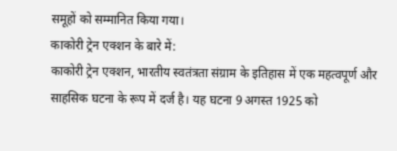समूहों को सम्मानित किया गया।
काकोरी ट्रेन एक्शन के बारे में:
काकोरी ट्रेन एक्शन, भारतीय स्वतंत्रता संग्राम के इतिहास में एक महत्वपूर्ण और साहसिक घटना के रूप में दर्ज है। यह घटना 9 अगस्त 1925 को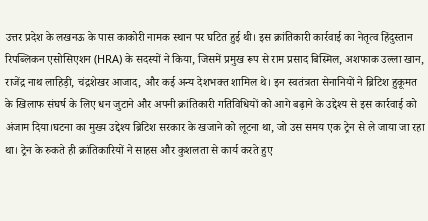उत्तर प्रदेश के लखनऊ के पास काकोरी नामक स्थान पर घटित हुई थी। इस क्रांतिकारी कार्रवाई का नेतृत्व हिंदुस्तान रिपब्लिकन एसोसिएशन (HRA) के सदस्यों ने किया, जिसमें प्रमुख रूप से राम प्रसाद बिस्मिल, अशफाक उल्ला खान, राजेंद्र नाथ लाहिड़ी, चंद्रशेखर आजाद, और कई अन्य देशभक्त शामिल थे। इन स्वतंत्रता सेनानियों ने ब्रिटिश हुकूमत के खिलाफ संघर्ष के लिए धन जुटाने और अपनी क्रांतिकारी गतिविधियों को आगे बढ़ाने के उद्देश्य से इस कार्रवाई को अंजाम दिया।घटना का मुख्य उद्देश्य ब्रिटिश सरकार के खजाने को लूटना था, जो उस समय एक ट्रेन से ले जाया जा रहा था। ट्रेन के रुकते ही क्रांतिकारियों ने साहस और कुशलता से कार्य करते हुए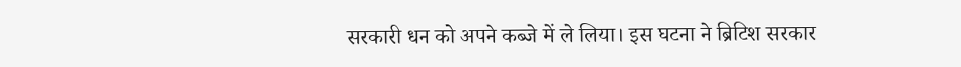सरकारी धन को अपने कब्जे में ले लिया। इस घटना ने ब्रिटिश सरकार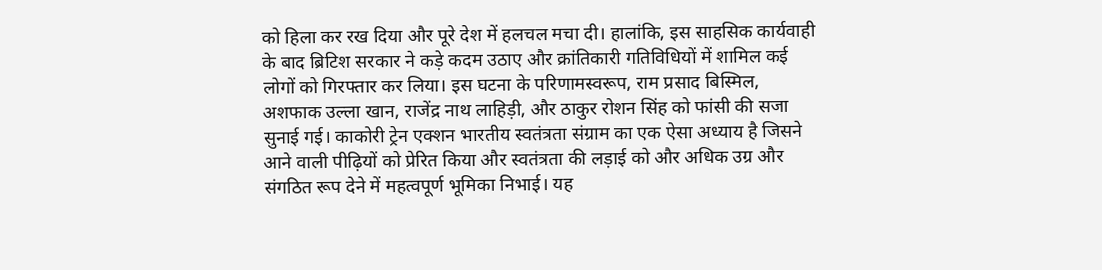को हिला कर रख दिया और पूरे देश में हलचल मचा दी। हालांकि, इस साहसिक कार्यवाही के बाद ब्रिटिश सरकार ने कड़े कदम उठाए और क्रांतिकारी गतिविधियों में शामिल कई लोगों को गिरफ्तार कर लिया। इस घटना के परिणामस्वरूप, राम प्रसाद बिस्मिल, अशफाक उल्ला खान, राजेंद्र नाथ लाहिड़ी, और ठाकुर रोशन सिंह को फांसी की सजा सुनाई गई। काकोरी ट्रेन एक्शन भारतीय स्वतंत्रता संग्राम का एक ऐसा अध्याय है जिसने आने वाली पीढ़ियों को प्रेरित किया और स्वतंत्रता की लड़ाई को और अधिक उग्र और संगठित रूप देने में महत्वपूर्ण भूमिका निभाई। यह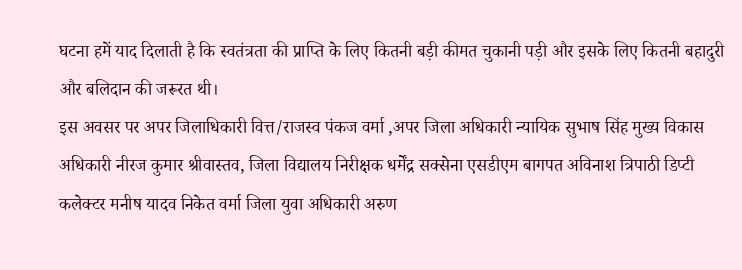घटना हमें याद दिलाती है कि स्वतंत्रता की प्राप्ति के लिए कितनी बड़ी कीमत चुकानी पड़ी और इसके लिए कितनी बहादुरी और बलिदान की जरूरत थी।
इस अवसर पर अपर जिलाधिकारी वित्त/राजस्व पंकज वर्मा ,अपर जिला अधिकारी न्यायिक सुभाष सिंह मुख्य विकास अधिकारी नीरज कुमार श्रीवास्तव, जिला विद्यालय निरीक्षक धर्मेंद्र सक्सेना एसडीएम बागपत अविनाश त्रिपाठी डिप्टी कलेक्टर मनीष यादव निकेत वर्मा जिला युवा अधिकारी अरुण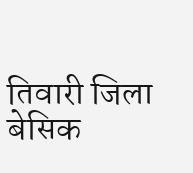तिवारी जिला बेसिक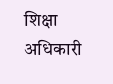शिक्षा अधिकारी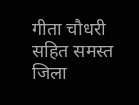गीता चौधरी सहित समस्त जिला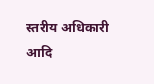स्तरीय अधिकारी आदि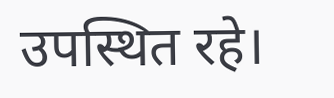उपस्थित रहे।